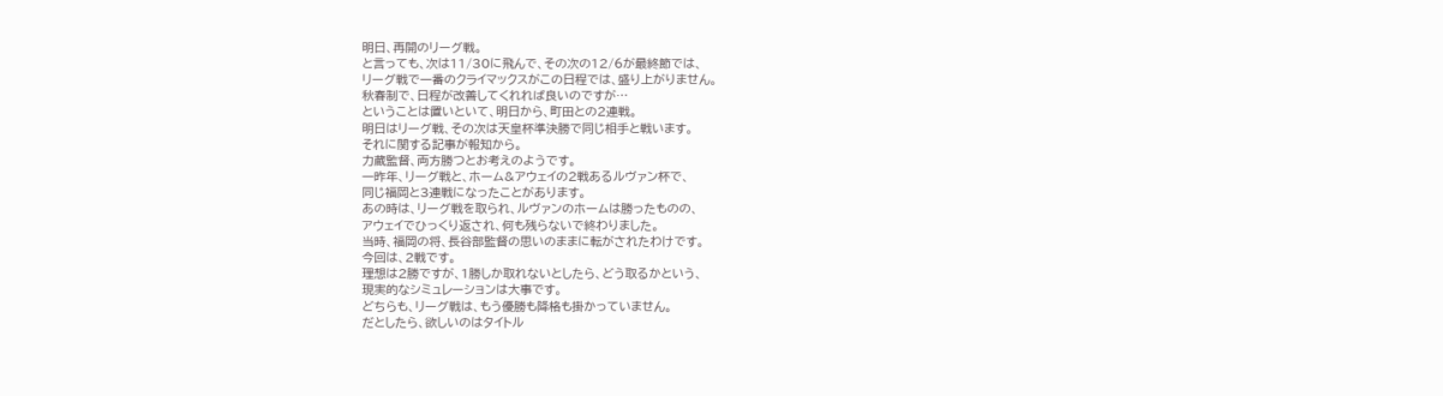明日、再開のリーグ戦。
と言っても、次は11/30に飛んで、その次の12/6が最終節では、
リーグ戦で一番のクライマックスがこの日程では、盛り上がりません。
秋春制で、日程が改善してくれれば良いのですが…
ということは置いといて、明日から、町田との2連戦。
明日はリーグ戦、その次は天皇杯準決勝で同じ相手と戦います。
それに関する記事が報知から。
力蔵監督、両方勝つとお考えのようです。
一昨年、リーグ戦と、ホーム&アウェイの2戦あるルヴァン杯で、
同じ福岡と3連戦になったことがあります。
あの時は、リーグ戦を取られ、ルヴァンのホームは勝ったものの、
アウェイでひっくり返され、何も残らないで終わりました。
当時、福岡の将、長谷部監督の思いのままに転がされたわけです。
今回は、2戦です。
理想は2勝ですが、1勝しか取れないとしたら、どう取るかという、
現実的なシミュレーションは大事です。
どちらも、リーグ戦は、もう優勝も降格も掛かっていません。
だとしたら、欲しいのはタイトル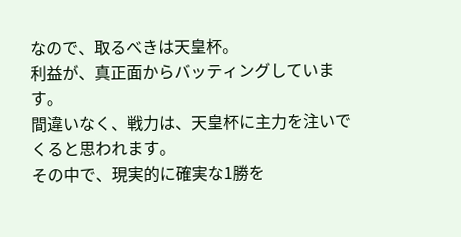なので、取るべきは天皇杯。
利益が、真正面からバッティングしています。
間違いなく、戦力は、天皇杯に主力を注いでくると思われます。
その中で、現実的に確実な1勝を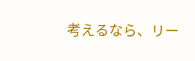考えるなら、リー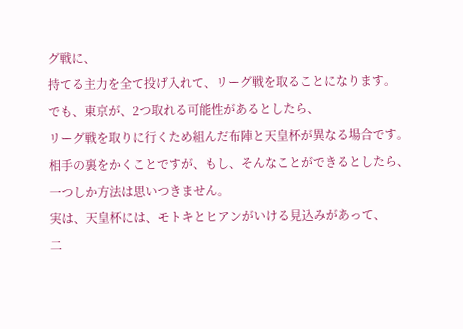グ戦に、
持てる主力を全て投げ入れて、リーグ戦を取ることになります。
でも、東京が、2つ取れる可能性があるとしたら、
リーグ戦を取りに行くため組んだ布陣と天皇杯が異なる場合です。
相手の裏をかくことですが、もし、そんなことができるとしたら、
一つしか方法は思いつきません。
実は、天皇杯には、モトキとヒアンがいける見込みがあって、
二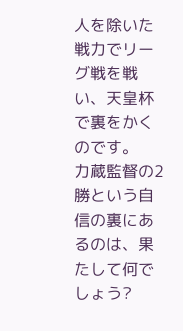人を除いた戦力でリーグ戦を戦い、天皇杯で裏をかくのです。
力蔵監督の2勝という自信の裏にあるのは、果たして何でしょう?